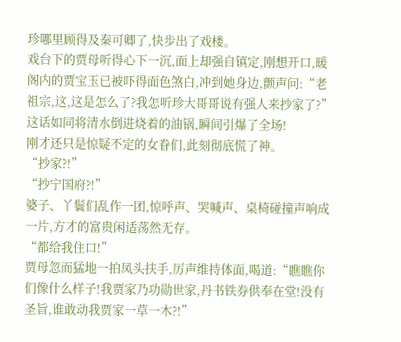珍哪里顾得及秦可卿了,快步出了戏楼。
戏台下的贾母听得心下一沉,面上却强自镇定,刚想开口,暖阁内的贾宝玉已被吓得面色煞白,冲到她身边,颤声问:“老祖宗,这,这是怎么了?我怎听珍大哥哥说有强人来抄家了?”
这话如同将清水倒进烧着的油锅,瞬间引爆了全场!
刚才还只是惊疑不定的女眷们,此刻彻底慌了神。
“抄家?!”
“抄宁国府?!”
婆子、丫鬟们乱作一团,惊呼声、哭喊声、桌椅碰撞声响成一片,方才的富贵闲适荡然无存。
“都给我住口!”
贾母忽而猛地一拍凤头扶手,厉声维持体面,喝道:“瞧瞧你们像什么样子!我贾家乃功勋世家,丹书铁券供奉在堂!没有圣旨,谁敢动我贾家一草一木?!”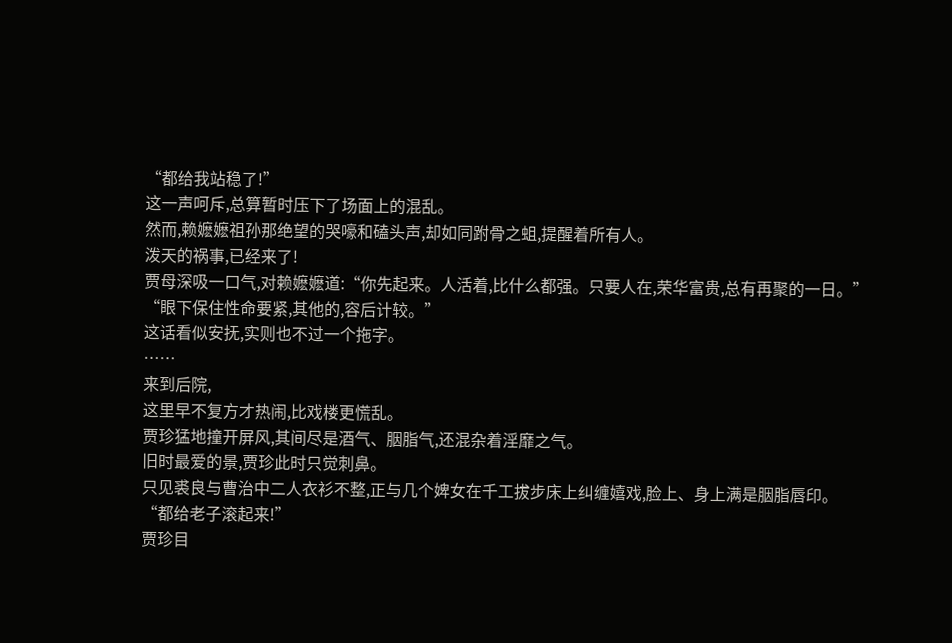“都给我站稳了!”
这一声呵斥,总算暂时压下了场面上的混乱。
然而,赖嬷嬷祖孙那绝望的哭嚎和磕头声,却如同跗骨之蛆,提醒着所有人。
泼天的祸事,已经来了!
贾母深吸一口气,对赖嬷嬷道:“你先起来。人活着,比什么都强。只要人在,荣华富贵,总有再聚的一日。”
“眼下保住性命要紧,其他的,容后计较。”
这话看似安抚,实则也不过一个拖字。
……
来到后院,
这里早不复方才热闹,比戏楼更慌乱。
贾珍猛地撞开屏风,其间尽是酒气、胭脂气,还混杂着淫靡之气。
旧时最爱的景,贾珍此时只觉刺鼻。
只见裘良与曹治中二人衣衫不整,正与几个婢女在千工拔步床上纠缠嬉戏,脸上、身上满是胭脂唇印。
“都给老子滚起来!”
贾珍目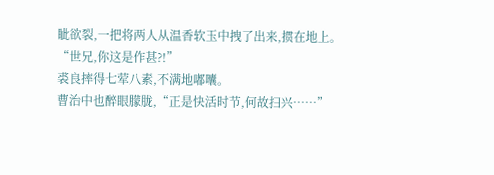眦欲裂,一把将两人从温香软玉中拽了出来,掼在地上。
“世兄,你这是作甚?!”
裘良摔得七荤八素,不满地嘟囔。
曹治中也醉眼朦胧,“正是快活时节,何故扫兴……”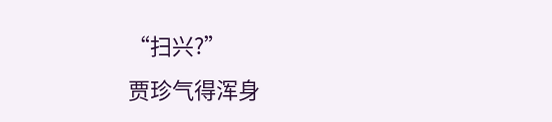“扫兴?”
贾珍气得浑身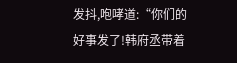发抖,咆哮道:“你们的好事发了!韩府丞带着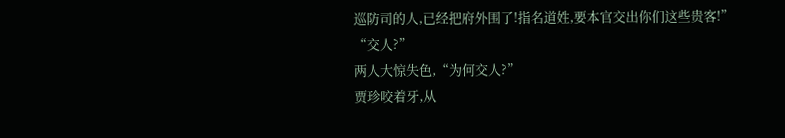巡防司的人,已经把府外围了!指名道姓,要本官交出你们这些贵客!”
“交人?”
两人大惊失色,“为何交人?”
贾珍咬着牙,从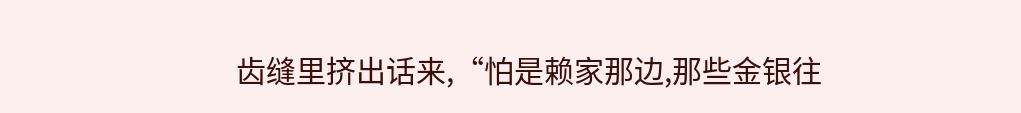齿缝里挤出话来,“怕是赖家那边,那些金银往